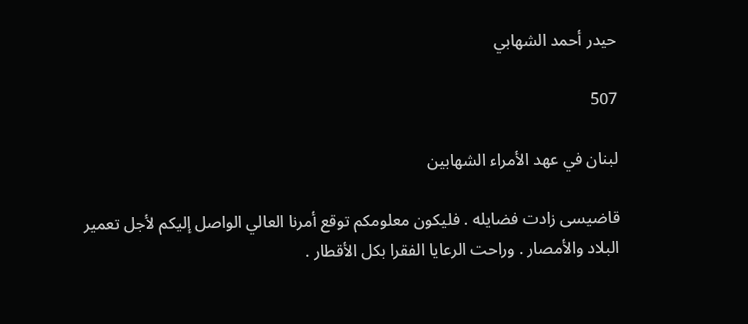حيدر أحمد الشهابي

507

لبنان في عهد الأمراء الشهابين

قاضيسى زادت فضايله . فليكون معلومكم توقع أمرنا العالي الواصل إليكم لأجل تعمير البلاد والأمصار . وراحت الرعايا الفقرا بكل الأقطار .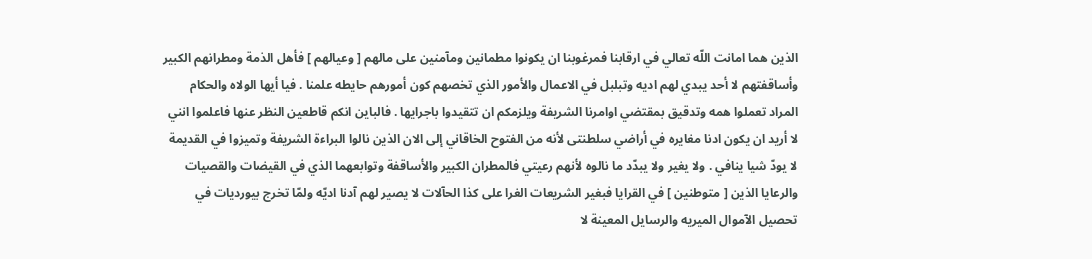الذين هما امانت اللّه تعالي في ارقابنا فمرغوبنا ان يكونوا مطمانين ومآمنين على مالهم [ وعيالهم ] فأهل الذمة ومطرانهم الكبير وأساقفتهم لا أحد يبدي لهم اديه وتبلبل في الاعمال والأمور الذي تخصهم كون أمورهم حايطه علمنا . فيا أيها الولاه والحكام المراد تعملوا همه وتدقيق بمقتضي اوامرنا الشريفة ويلزمكم ان تتقيدوا باجرايها . فالباين انكم قاطعين النظر عنها فاعلموا انني لا أريد ان يكون ادنا مغايره في أراضي سلطنتى لأنه من الفتوح الخاقاني إلى الان الذين نالوا البراءة الشريفة وتميزوا في القديمة لا يودّ شيا ينافي . ولا يغير ولا يبدّد ما نالوه لأنهم رعيتي فالمطران الكبير والأساقفة وتوابعهما الذي في القيضات والقصيات والرعايا الذين [ متوطنين ] في القرايا فبغير الشريعات الغرا على كذا الحآلات لا يصير لهم آدنا اديّه ولمّا تخرج بيورديات في تحصيل الآموال الميريه والرسايل المعينة لا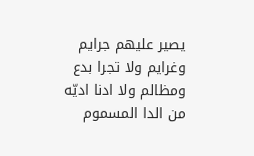يصير عليهم جرايم وغرايم ولا تجرا بدع ومظالم ولا ادنا اديّه من الدا المسموم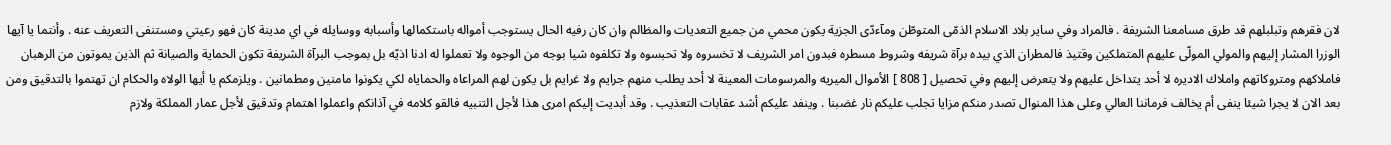لان فقرهم وتبلبلهم قد طرق مسامعنا الشريفة . فالمراد وفي ساير بلاد الاسلام الذمّى المتوطّن ومآءدّى الجزية يكون محمي من جميع التعديات والمظالم وان كان رفيه الحال يستوجب أمواله باستكمالها وأسبابه ووسايله في اي مدينة كان فهو رعيتي ومستنفى التعريف عنه . وأنتما يا آيها الوزرا المشار إليهم والمولي المولّى عليهم المتملكين وقتيذ فالمطران الذي بيده برآة شريفه وشروط مسطره فبدون امر الشريف لا تخسروه ولا تحبسوه ولا تكلفوه شيا بوجه من الوجوه ولا تعملوا له ادنا اذيّه بل بموجب البرآة الشريفة تكون الحماية والصيانة ثم الذين يموتون من الرهبان فاملاكهم ومتروكاتهم واملاك الاديره لا أحد يتداخل عليهم ولا يتعرض إليهم وفي تحصيل [ 808 ] الأموال الميريه والمرسومات المعينة لا أحد يطلب منهم جرايم ولا غرايم بل يكون لهم المراعاه والحماياه لكي يكونوا مامنين ومطمانين . ويلزمكم يا أيها الولاه والحكام ان تهتموا بالتدقيق ومن بعد الان لا يجرا شيئا ينفى أم يخالف فرماننا العالي وعلى هذا المنوال تصدر منكم مزايا تجلب عليكم نار غضبنا . وينفد عليكم أشد عقابات التعذيب . وقد أبديت إليكم امرى هذا لأجل التنبيه فالقو كلامه في آذانكم واعملوا اهتمام وتدقيق لأجل عمار المملكة ولازم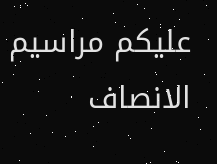عليكم مراسيم الانصاف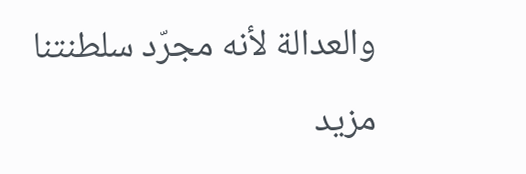والعدالة لأنه مجرّد سلطنتنا مزيد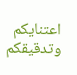اعتنايكم وتدقيقكم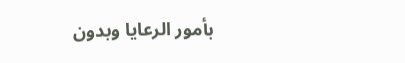بأمور الرعايا وبدون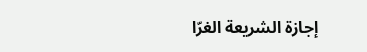إجازة الشريعة الغرّا